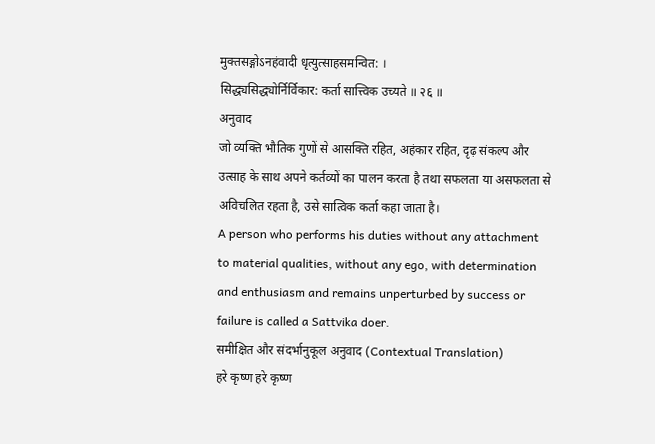मुक्तसङ्गोऽनहंवादी धृत्युत्साहसमन्वित: ।
सिद्ध्यसिद्ध्योर्निर्विकार: कर्ता सात्त्विक उच्यते ॥ २६ ॥
अनुवाद
जो व्यक्ति भौतिक गुणों से आसक्ति रहित, अहंकार रहित, दृढ़ संकल्प और उत्साह के साथ अपने कर्तव्यों का पालन करता है तथा सफलता या असफलता से अविचलित रहता है, उसे सात्विक कर्ता कहा जाता है।
A person who performs his duties without any attachment to material qualities, without any ego, with determination and enthusiasm and remains unperturbed by success or failure is called a Sattvika doer.
समीक्षित और संदर्भानुकूल अनुवाद (Contextual Translation)
हरे कृष्ण हरे कृष्ण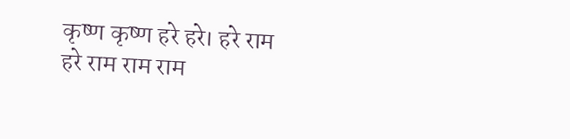कृष्ण कृष्ण हरे हरे। हरे राम हरे राम राम राम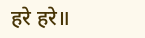हरे हरे॥